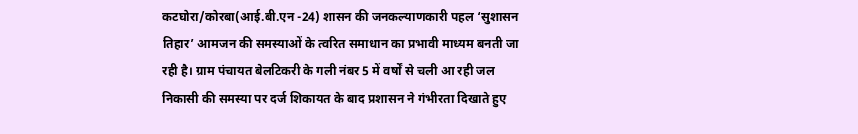कटघोरा/कोरबा(आई.बी.एन -24) शासन की जनकल्याणकारी पहल ‘सुशासन तिहार’ आमजन की समस्याओं के त्वरित समाधान का प्रभावी माध्यम बनती जा रही है। ग्राम पंचायत बेलटिकरी के गली नंबर 5 में वर्षों से चली आ रही जल निकासी की समस्या पर दर्ज शिकायत के बाद प्रशासन ने गंभीरता दिखाते हुए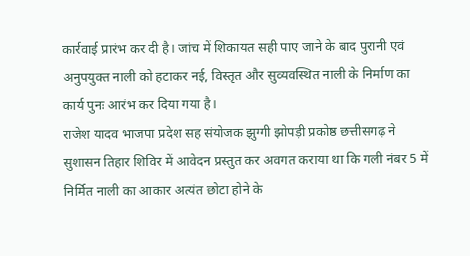कार्रवाई प्रारंभ कर दी है। जांच में शिकायत सही पाए जाने के बाद पुरानी एवं अनुपयुक्त नाली को हटाकर नई, विस्तृत और सुव्यवस्थित नाली के निर्माण का कार्य पुनः आरंभ कर दिया गया है।
राजेश यादव भाजपा प्रदेश सह संयोजक झुग्गी झोपड़ी प्रकोष्ठ छत्तीसगढ़ ने सुशासन तिहार शिविर में आवेदन प्रस्तुत कर अवगत कराया था कि गली नंबर 5 में निर्मित नाली का आकार अत्यंत छोटा होने के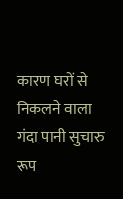कारण घरों से निकलने वाला गंदा पानी सुचारु रूप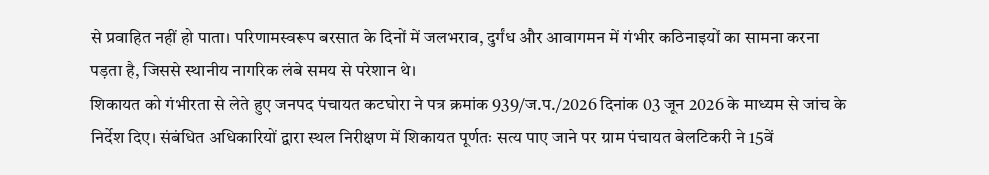से प्रवाहित नहीं हो पाता। परिणामस्वरूप बरसात के दिनों में जलभराव, दुर्गंध और आवागमन में गंभीर कठिनाइयों का सामना करना पड़ता है, जिससे स्थानीय नागरिक लंबे समय से परेशान थे।
शिकायत को गंभीरता से लेते हुए जनपद पंचायत कटघोरा ने पत्र क्रमांक 939/ज.प./2026 दिनांक 03 जून 2026 के माध्यम से जांच के निर्देश दिए। संबंधित अधिकारियों द्वारा स्थल निरीक्षण में शिकायत पूर्णतः सत्य पाए जाने पर ग्राम पंचायत बेलटिकरी ने 15वें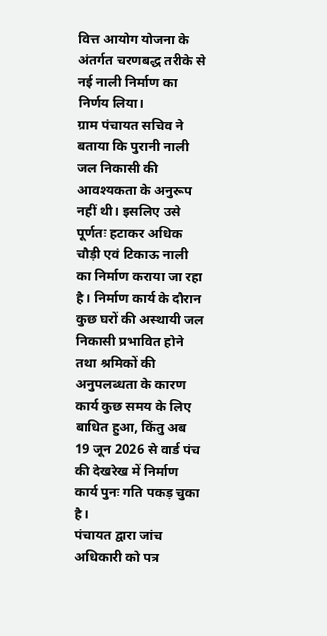वित्त आयोग योजना के अंतर्गत चरणबद्ध तरीके से नई नाली निर्माण का निर्णय लिया।
ग्राम पंचायत सचिव ने बताया कि पुरानी नाली जल निकासी की आवश्यकता के अनुरूप नहीं थी। इसलिए उसे पूर्णतः हटाकर अधिक चौड़ी एवं टिकाऊ नाली का निर्माण कराया जा रहा है। निर्माण कार्य के दौरान कुछ घरों की अस्थायी जल निकासी प्रभावित होने तथा श्रमिकों की अनुपलब्धता के कारण कार्य कुछ समय के लिए बाधित हुआ, किंतु अब 19 जून 2026 से वार्ड पंच की देखरेख में निर्माण कार्य पुनः गति पकड़ चुका है।
पंचायत द्वारा जांच अधिकारी को पत्र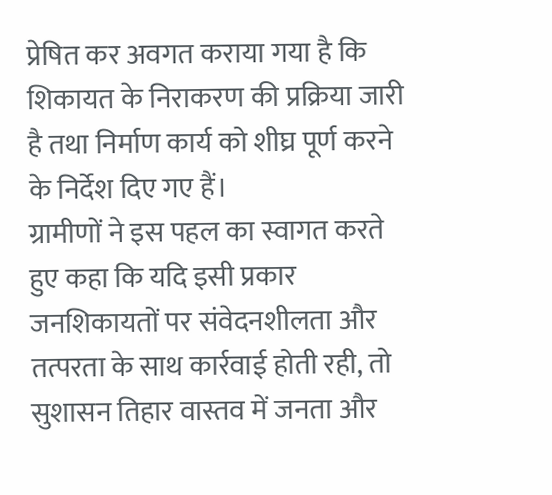प्रेषित कर अवगत कराया गया है कि शिकायत के निराकरण की प्रक्रिया जारी है तथा निर्माण कार्य को शीघ्र पूर्ण करने के निर्देश दिए गए हैं।
ग्रामीणों ने इस पहल का स्वागत करते हुए कहा कि यदि इसी प्रकार जनशिकायतों पर संवेदनशीलता और तत्परता के साथ कार्रवाई होती रही, तो सुशासन तिहार वास्तव में जनता और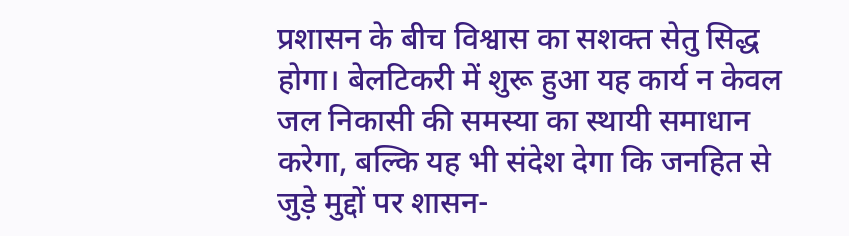प्रशासन के बीच विश्वास का सशक्त सेतु सिद्ध होगा। बेलटिकरी में शुरू हुआ यह कार्य न केवल जल निकासी की समस्या का स्थायी समाधान करेगा, बल्कि यह भी संदेश देगा कि जनहित से जुड़े मुद्दों पर शासन-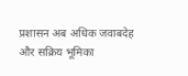प्रशासन अब अधिक जवाबदेह और सक्रिय भूमिका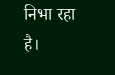निभा रहा है।